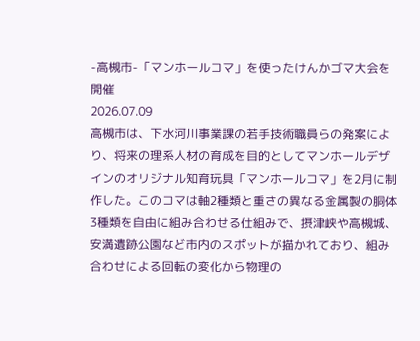-高槻市-「マンホールコマ」を使ったけんかゴマ大会を開催
2026.07.09
高槻市は、下水河川事業課の若手技術職員らの発案により、将来の理系人材の育成を目的としてマンホールデザインのオリジナル知育玩具「マンホールコマ」を2月に制作した。このコマは軸2種類と重さの異なる金属製の胴体3種類を自由に組み合わせる仕組みで、摂津峡や高槻城、安満遺跡公園など市内のスポットが描かれており、組み合わせによる回転の変化から物理の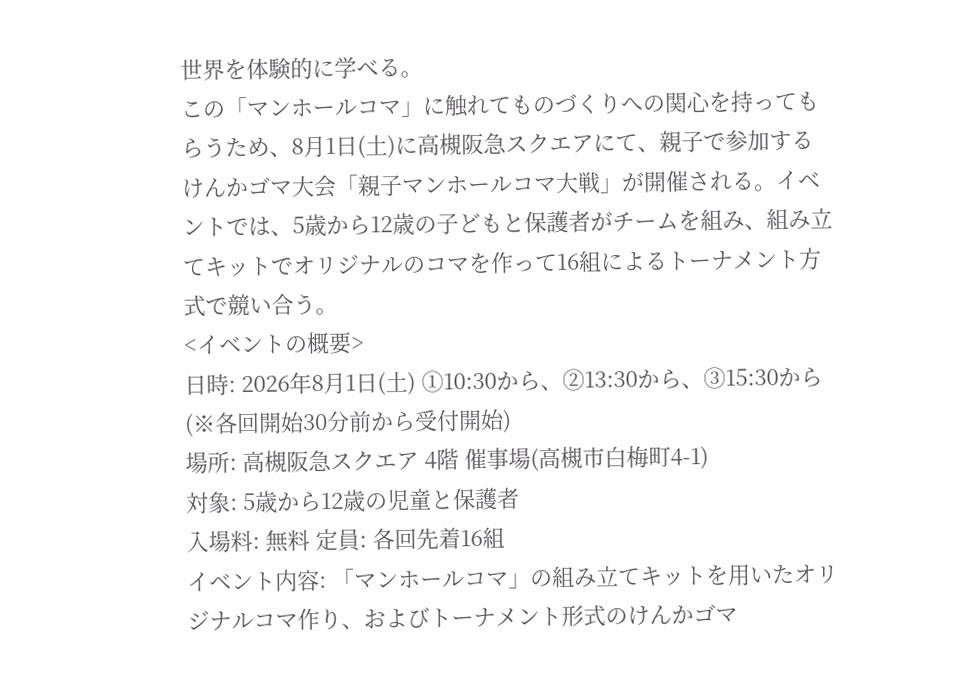世界を体験的に学べる。
この「マンホールコマ」に触れてものづくりへの関心を持ってもらうため、8月1日(土)に高槻阪急スクエアにて、親子で参加するけんかゴマ大会「親子マンホールコマ大戦」が開催される。イベントでは、5歳から12歳の子どもと保護者がチームを組み、組み立てキットでオリジナルのコマを作って16組によるトーナメント方式で競い合う。
<イベントの概要>
日時: 2026年8月1日(土) ①10:30から、②13:30から、③15:30から(※各回開始30分前から受付開始)
場所: 高槻阪急スクエア 4階 催事場(高槻市白梅町4-1)
対象: 5歳から12歳の児童と保護者
入場料: 無料 定員: 各回先着16組
イベント内容: 「マンホールコマ」の組み立てキットを用いたオリジナルコマ作り、およびトーナメント形式のけんかゴマ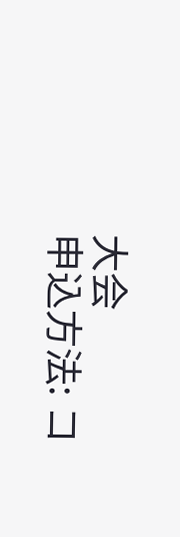大会
申込方法: コ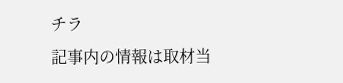チラ
記事内の情報は取材当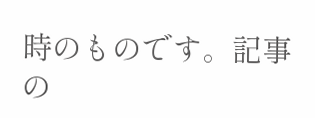時のものです。記事の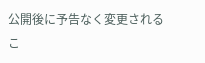公開後に予告なく変更されるこ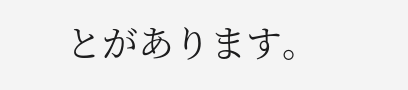とがあります。